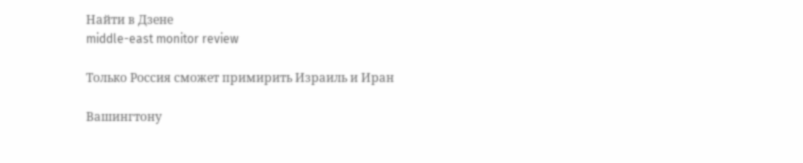Найти в Дзене
middle-east monitor review

Только Россия сможет примирить Израиль и Иран

Вашингтону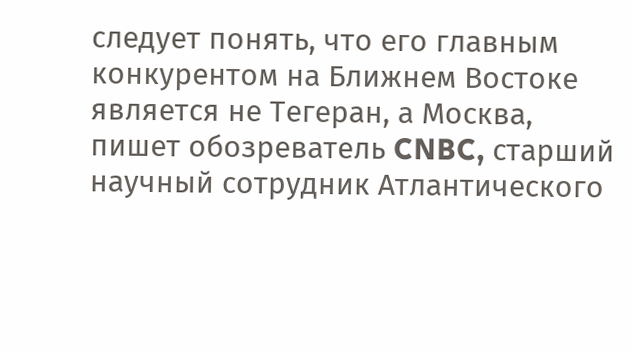следует понять, что его главным конкурентом на Ближнем Востоке является не Тегеран, а Москва, пишет обозреватель CNBC, старший научный сотрудник Атлантического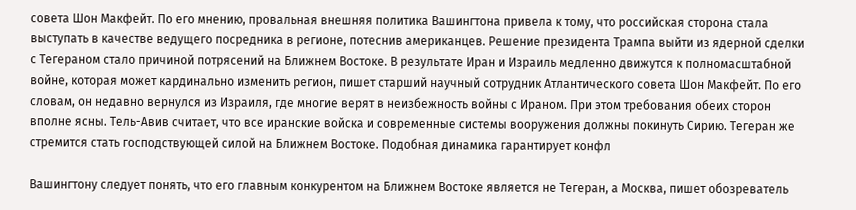совета Шон Макфейт. По его мнению, провальная внешняя политика Вашингтона привела к тому, что российская сторона стала выступать в качестве ведущего посредника в регионе, потеснив американцев. Решение президента Трампа выйти из ядерной сделки с Тегераном стало причиной потрясений на Ближнем Востоке. В результате Иран и Израиль медленно движутся к полномасштабной войне, которая может кардинально изменить регион, пишет старший научный сотрудник Атлантического совета Шон Макфейт. По его словам, он недавно вернулся из Израиля, где многие верят в неизбежность войны с Ираном. При этом требования обеих сторон вполне ясны. Тель-Авив считает, что все иранские войска и современные системы вооружения должны покинуть Сирию. Тегеран же стремится стать господствующей силой на Ближнем Востоке. Подобная динамика гарантирует конфл

Вашингтону следует понять, что его главным конкурентом на Ближнем Востоке является не Тегеран, а Москва, пишет обозреватель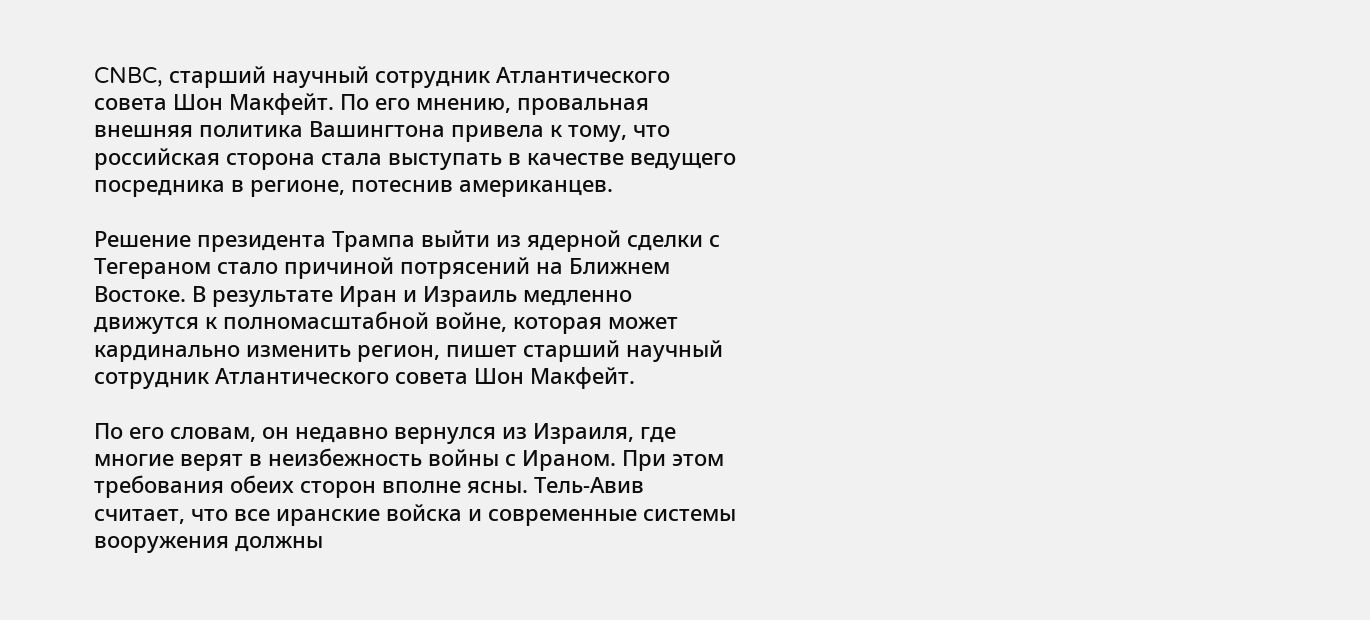CNBC, старший научный сотрудник Атлантического совета Шон Макфейт. По его мнению, провальная внешняя политика Вашингтона привела к тому, что российская сторона стала выступать в качестве ведущего посредника в регионе, потеснив американцев.

Решение президента Трампа выйти из ядерной сделки с Тегераном стало причиной потрясений на Ближнем Востоке. В результате Иран и Израиль медленно движутся к полномасштабной войне, которая может кардинально изменить регион, пишет старший научный сотрудник Атлантического совета Шон Макфейт.

По его словам, он недавно вернулся из Израиля, где многие верят в неизбежность войны с Ираном. При этом требования обеих сторон вполне ясны. Тель-Авив считает, что все иранские войска и современные системы вооружения должны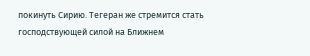покинуть Сирию. Тегеран же стремится стать господствующей силой на Ближнем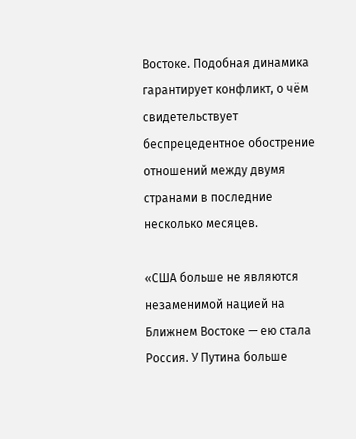Востоке. Подобная динамика гарантирует конфликт, о чём свидетельствует беспрецедентное обострение отношений между двумя странами в последние несколько месяцев.

«США больше не являются незаменимой нацией на Ближнем Востоке — ею стала Россия. У Путина больше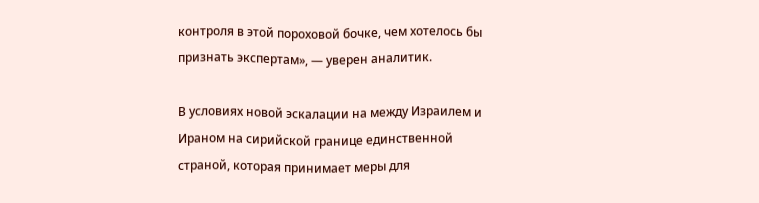контроля в этой пороховой бочке, чем хотелось бы признать экспертам», — уверен аналитик.

В условиях новой эскалации на между Израилем и Ираном на сирийской границе единственной страной, которая принимает меры для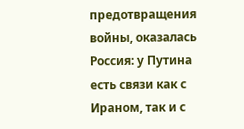предотвращения войны, оказалась Россия: у Путина есть связи как с Ираном, так и с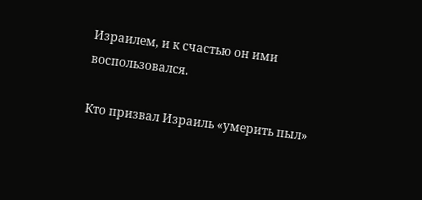Израилем, и к счастью он ими воспользовался.

Кто призвал Израиль «умерить пыл»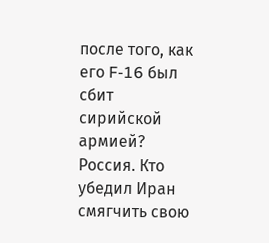после того, как его F-16 был сбит сирийской армией? Россия. Кто убедил Иран смягчить свою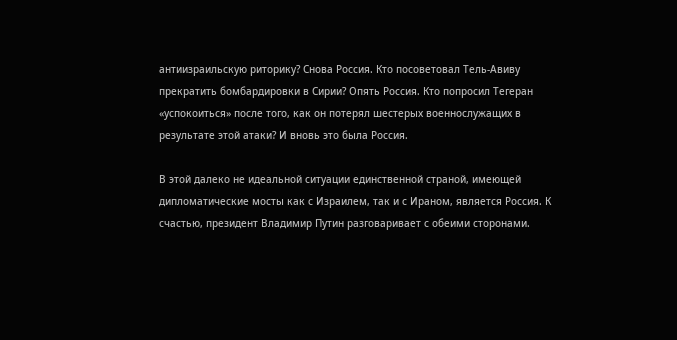антиизраильскую риторику? Снова Россия. Кто посоветовал Тель-Авиву прекратить бомбардировки в Сирии? Опять Россия. Кто попросил Тегеран «успокоиться» после того, как он потерял шестерых военнослужащих в результате этой атаки? И вновь это была Россия.

В этой далеко не идеальной ситуации единственной страной, имеющей дипломатические мосты как с Израилем, так и с Ираном, является Россия. К счастью, президент Владимир Путин разговаривает с обеими сторонами.